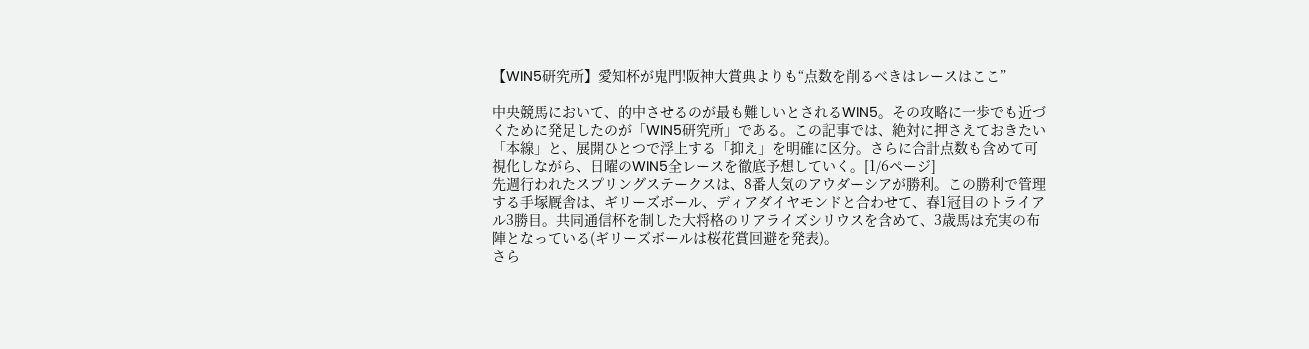【WIN5研究所】愛知杯が鬼門!阪神大賞典よりも“点数を削るべきはレースはここ”

中央競馬において、的中させるのが最も難しいとされるWIN5。その攻略に一歩でも近づくために発足したのが「WIN5研究所」である。この記事では、絶対に押さえておきたい「本線」と、展開ひとつで浮上する「抑え」を明確に区分。さらに合計点数も含めて可視化しながら、日曜のWIN5全レースを徹底予想していく。[1/6ページ]
先週行われたスプリングステークスは、8番人気のアウダーシアが勝利。この勝利で管理する手塚厩舎は、ギリーズボール、ディアダイヤモンドと合わせて、春1冠目のトライアル3勝目。共同通信杯を制した大将格のリアライズシリウスを含めて、3歳馬は充実の布陣となっている(ギリーズボールは桜花賞回避を発表)。
さら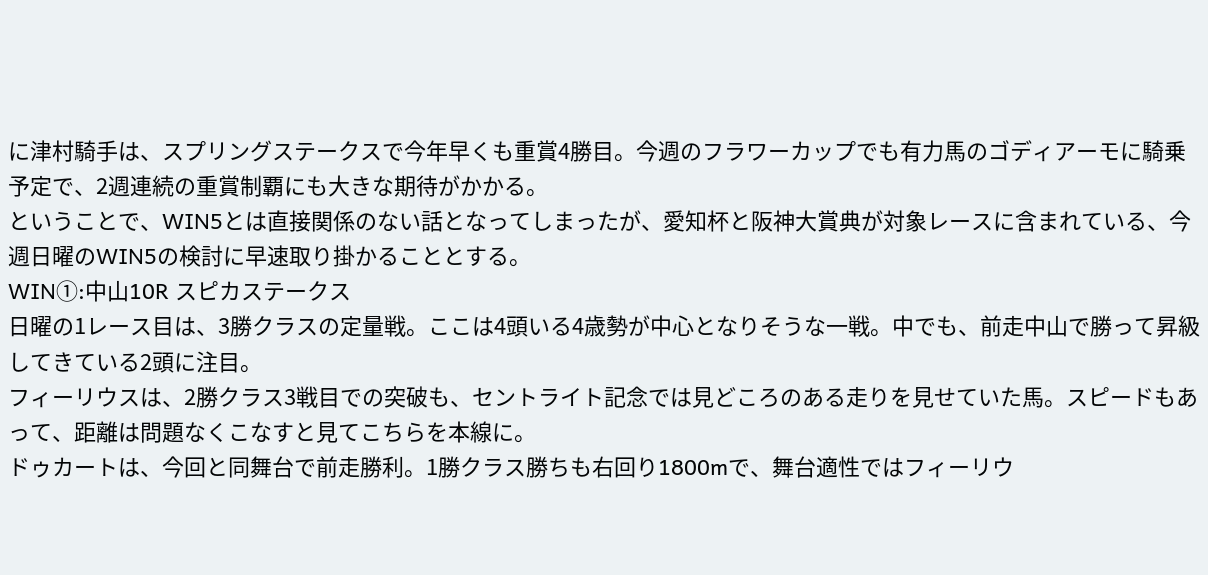に津村騎手は、スプリングステークスで今年早くも重賞4勝目。今週のフラワーカップでも有力馬のゴディアーモに騎乗予定で、2週連続の重賞制覇にも大きな期待がかかる。
ということで、WIN5とは直接関係のない話となってしまったが、愛知杯と阪神大賞典が対象レースに含まれている、今週日曜のWIN5の検討に早速取り掛かることとする。
WIN①:中山10R スピカステークス
日曜の1レース目は、3勝クラスの定量戦。ここは4頭いる4歳勢が中心となりそうな一戦。中でも、前走中山で勝って昇級してきている2頭に注目。
フィーリウスは、2勝クラス3戦目での突破も、セントライト記念では見どころのある走りを見せていた馬。スピードもあって、距離は問題なくこなすと見てこちらを本線に。
ドゥカートは、今回と同舞台で前走勝利。1勝クラス勝ちも右回り1800mで、舞台適性ではフィーリウ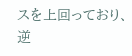スを上回っており、逆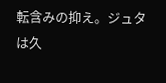転含みの抑え。ジュタは久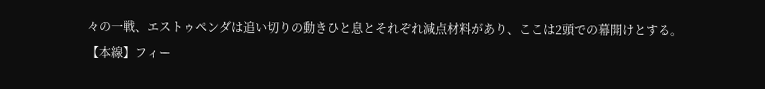々の一戦、エストゥペンダは追い切りの動きひと息とそれぞれ減点材料があり、ここは2頭での幕開けとする。
【本線】フィー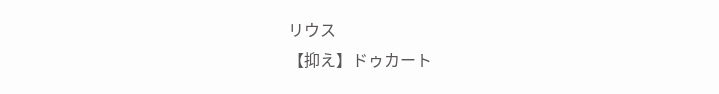リウス
【抑え】ドゥカート